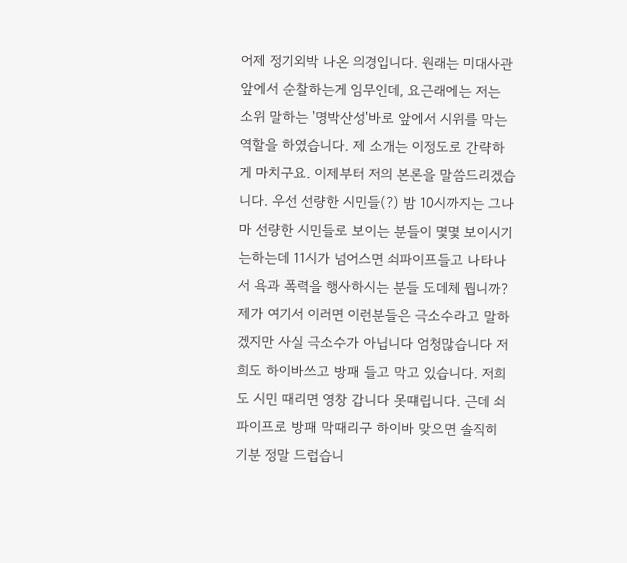어제 정기외박 나온 의경입니다. 원래는 미대사관앞에서 순찰하는게 임무인데, 요근래에는 저는 소위 말하는 '명박산성'바로 앞에서 시위를 막는 역할을 하였습니다. 제 소개는 이정도로 간략하게 마치구요. 이제부터 저의 본론을 말씀드리겠습니다. 우선 선량한 시민들(?) 밤 10시까지는 그나마 선량한 시민들로 보이는 분들이 몇몇 보이시기는하는데 11시가 넘어스면 쇠파이프들고 나타나서 욕과 폭력을 행사하시는 분들 도데체 뭡니까? 제가 여기서 이러면 이런분들은 극소수라고 말하겠지만 사실 극소수가 아닙니다 엄청많습니다 저희도 하이바쓰고 방패 들고 막고 있습니다. 저희도 시민 때리면 영창 갑니다 못떄립니다. 근데 쇠파이프로 방패 막때리구 하이바 맞으면 솔직히 기분 정말 드럽습니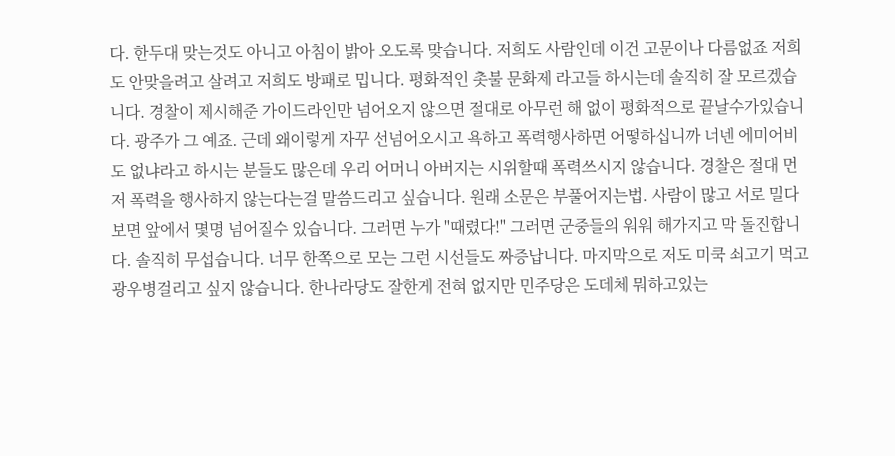다. 한두대 맞는것도 아니고 아침이 밝아 오도록 맞습니다. 저희도 사람인데 이건 고문이나 다름없죠 저희도 안맞을려고 살려고 저희도 방패로 밉니다. 평화적인 촛불 문화제 라고들 하시는데 솔직히 잘 모르겠습니다. 경찰이 제시해준 가이드라인만 넘어오지 않으면 절대로 아무런 해 없이 평화적으로 끝날수가있습니다. 광주가 그 예죠. 근데 왜이렇게 자꾸 선넘어오시고 욕하고 폭력행사하면 어떻하십니까 너넨 에미어비도 없냐라고 하시는 분들도 많은데 우리 어머니 아버지는 시위할때 폭력쓰시지 않습니다. 경찰은 절대 먼저 폭력을 행사하지 않는다는걸 말씀드리고 싶습니다. 원래 소문은 부풀어지는법. 사람이 많고 서로 밀다보면 앞에서 몇명 넘어질수 있습니다. 그러면 누가 "때렸다!" 그러면 군중들의 워워 해가지고 막 돌진합니다. 솔직히 무섭습니다. 너무 한쪽으로 모는 그런 시선들도 짜증납니다. 마지막으로 저도 미쿡 쇠고기 먹고 광우병걸리고 싶지 않습니다. 한나라당도 잘한게 전혀 없지만 민주당은 도데체 뭐하고있는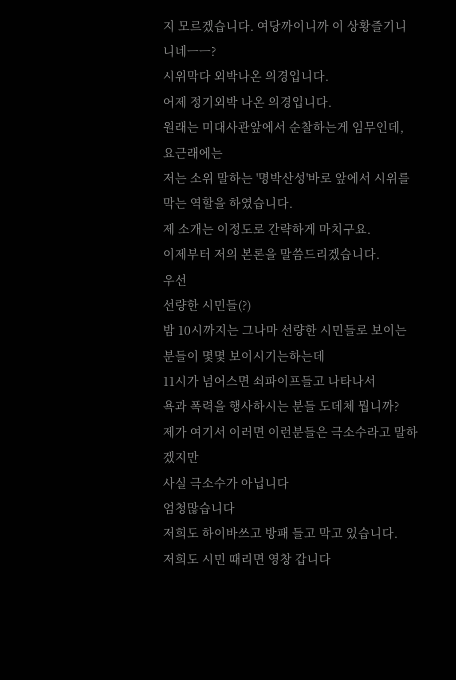지 모르겠습니다. 여당까이니까 이 상황즐기니 니네ㅡㅡ?
시위막다 외박나온 의경입니다.
어제 정기외박 나온 의경입니다.
원래는 미대사관앞에서 순찰하는게 임무인데,
요근래에는
저는 소위 말하는 '명박산성'바로 앞에서 시위를 막는 역할을 하였습니다.
제 소개는 이정도로 간략하게 마치구요.
이제부터 저의 본론을 말씀드리겠습니다.
우선
선량한 시민들(?)
밤 10시까지는 그나마 선량한 시민들로 보이는 분들이 몇몇 보이시기는하는데
11시가 넘어스면 쇠파이프들고 나타나서
욕과 폭력을 행사하시는 분들 도데체 뭡니까?
제가 여기서 이러면 이런분들은 극소수라고 말하겠지만
사실 극소수가 아닙니다
엄청많습니다
저희도 하이바쓰고 방패 들고 막고 있습니다.
저희도 시민 때리면 영창 갑니다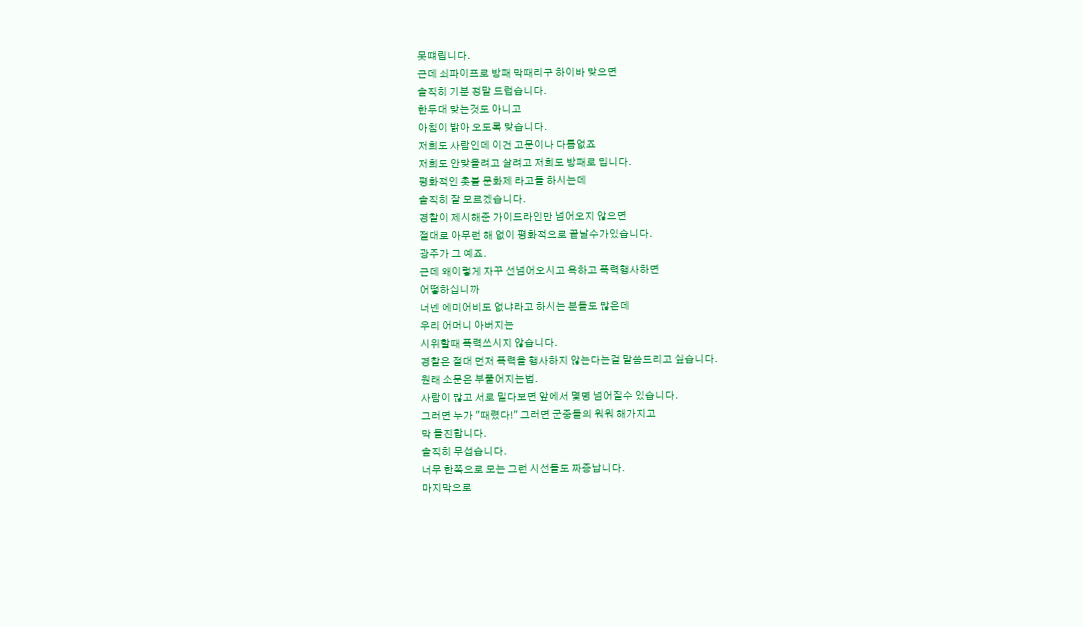못떄립니다.
근데 쇠파이프로 방패 막때리구 하이바 맞으면
솔직히 기분 정말 드럽습니다.
한두대 맞는것도 아니고
아침이 밝아 오도록 맞습니다.
저희도 사람인데 이건 고문이나 다름없죠
저희도 안맞을려고 살려고 저희도 방패로 밉니다.
평화적인 촛불 문화제 라고들 하시는데
솔직히 잘 모르겠습니다.
경찰이 제시해준 가이드라인만 넘어오지 않으면
절대로 아무런 해 없이 평화적으로 끝날수가있습니다.
광주가 그 예죠.
근데 왜이렇게 자꾸 선넘어오시고 욕하고 폭력행사하면
어떻하십니까
너넨 에미어비도 없냐라고 하시는 분들도 많은데
우리 어머니 아버지는
시위할때 폭력쓰시지 않습니다.
경찰은 절대 먼저 폭력을 행사하지 않는다는걸 말씀드리고 싶습니다.
원래 소문은 부풀어지는법.
사람이 많고 서로 밀다보면 앞에서 몇명 넘어질수 있습니다.
그러면 누가 "때렸다!" 그러면 군중들의 워워 해가지고
막 돌진합니다.
솔직히 무섭습니다.
너무 한쪽으로 모는 그런 시선들도 짜증납니다.
마지막으로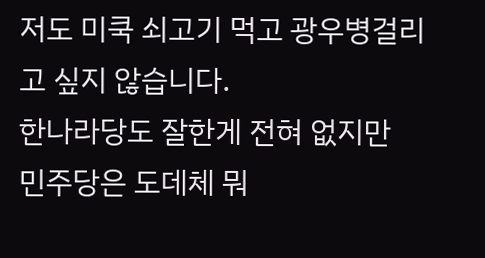저도 미쿡 쇠고기 먹고 광우병걸리고 싶지 않습니다.
한나라당도 잘한게 전혀 없지만
민주당은 도데체 뭐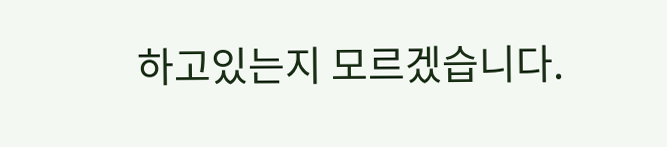하고있는지 모르겠습니다.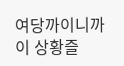여당까이니까
이 상황즐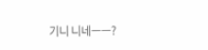기니 니네ㅡㅡ?